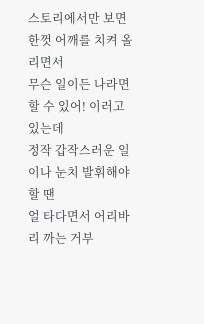스토리에서만 보면 한껏 어깨를 치켜 올리면서
무슨 일이든 나라면 할 수 있어! 이러고 있는데
정작 갑작스러운 일이나 눈치 발휘해야 할 땐
얼 타다면서 어리바리 까는 거부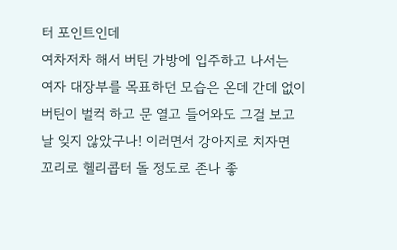터 포인트인데
여차저차 해서 버틴 가방에 입주하고 나서는
여자 대장부를 목표하던 모습은 온데 간데 없이
버틴이 벌컥 하고 문 열고 들어와도 그걸 보고
날 잊지 않았구나! 이러면서 강아지로 치자면
꼬리로 헬리콥터 돌 정도로 존나 좋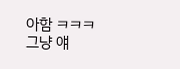아함 ㅋㅋㅋ
그냥 얘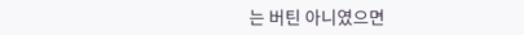는 버틴 아니였으면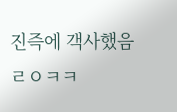진즉에 객사했음 ㄹㅇㅋㅋ